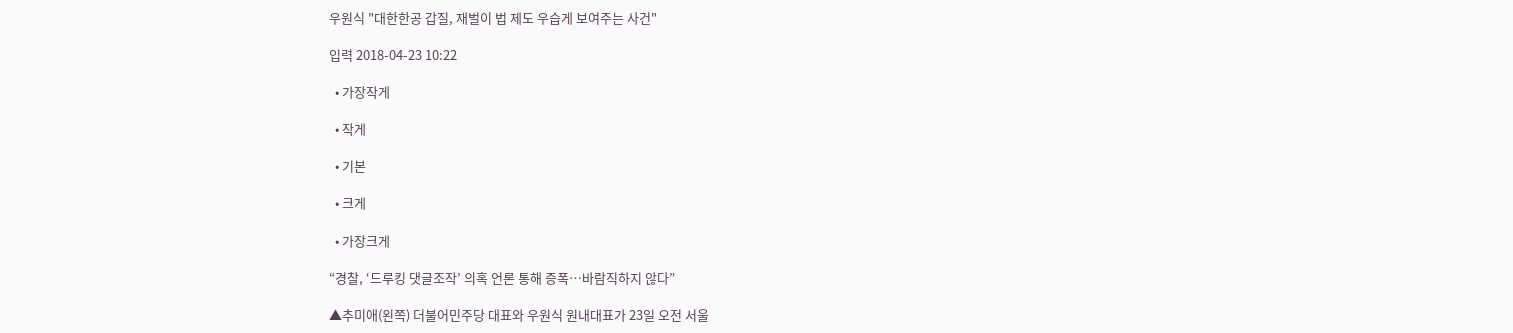우원식 "대한한공 갑질, 재벌이 법 제도 우습게 보여주는 사건"

입력 2018-04-23 10:22

  • 가장작게

  • 작게

  • 기본

  • 크게

  • 가장크게

“경찰, ‘드루킹 댓글조작’ 의혹 언론 통해 증폭…바람직하지 않다”

▲추미애(왼쪽) 더불어민주당 대표와 우원식 원내대표가 23일 오전 서울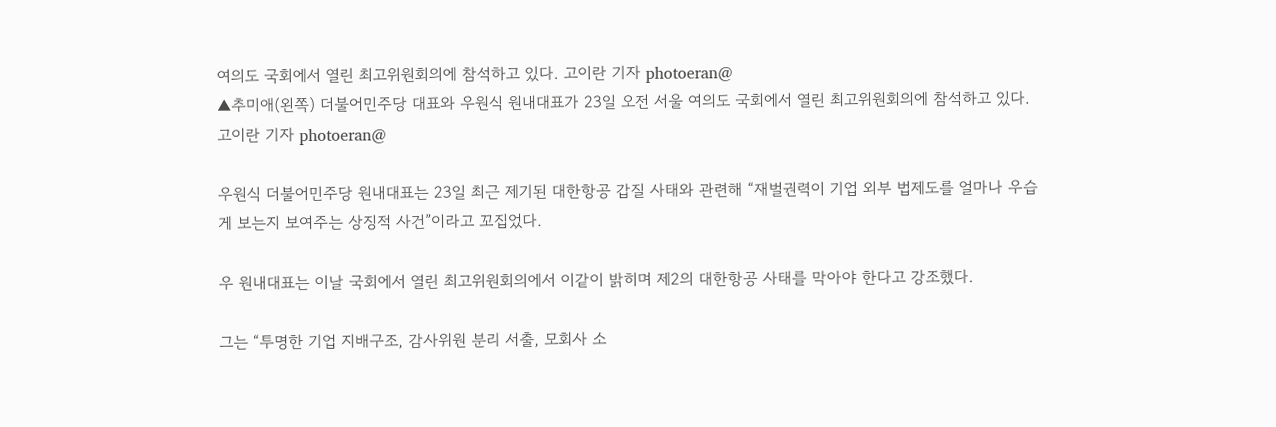여의도 국회에서 열린 최고위원회의에 참석하고 있다. 고이란 기자 photoeran@
▲추미애(왼쪽) 더불어민주당 대표와 우원식 원내대표가 23일 오전 서울 여의도 국회에서 열린 최고위원회의에 참석하고 있다. 고이란 기자 photoeran@

우원식 더불어민주당 원내대표는 23일 최근 제기된 대한항공 갑질 사태와 관련해 “재벌권력이 기업 외부 법제도를 얼마나 우습게 보는지 보여주는 상징적 사건”이라고 꼬집었다.

우 원내대표는 이날 국회에서 열린 최고위원회의에서 이같이 밝히며 제2의 대한항공 사태를 막아야 한다고 강조했다.

그는 “투명한 기업 지배구조, 감사위원 분리 서출, 모회사 소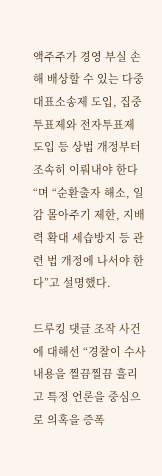액주주가 경영 부실 손해 배상할 수 있는 다중대표소송제 도입, 집중투표제와 전자투표제 도입 등 상법 개정부터 조속히 이뤄내야 한다“며 “순환출자 해소, 일감 몰아주기 제한, 지배력 확대 세습방지 등 관련 법 개정에 나서야 한다”고 설명했다.

드루킹 댓글 조작 사건에 대해선 “경찰이 수사 내용을 찔끔찔끔 흘리고 특정 언론을 중심으로 의혹을 증폭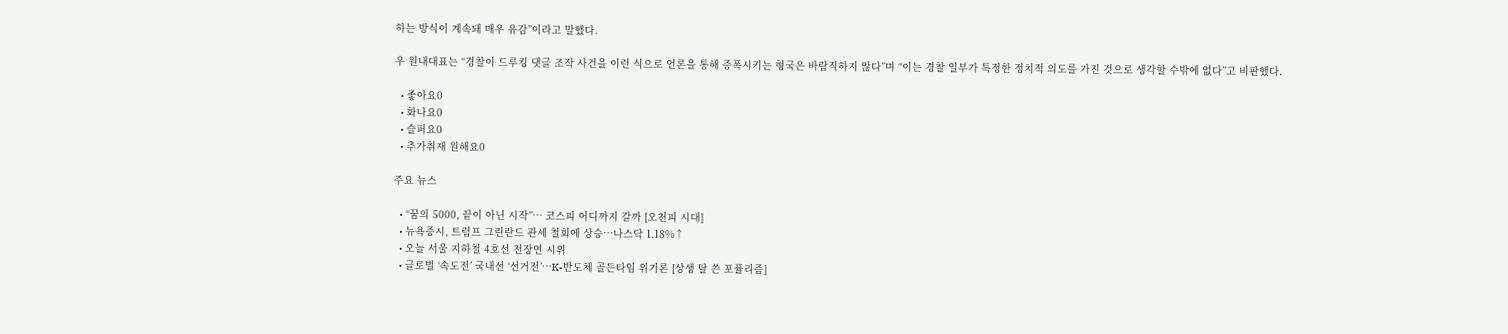하는 방식이 계속돼 매우 유감”이라고 말했다.

우 원내대표는 “경찰이 드루킹 댓글 조작 사건을 이런 식으로 언론을 통해 증폭시키는 형국은 바람직하지 않다”며 “이는 경찰 일부가 특정한 정치적 의도를 가진 것으로 생각할 수밖에 없다”고 비판했다.

  • 좋아요0
  • 화나요0
  • 슬퍼요0
  • 추가취재 원해요0

주요 뉴스

  • “꿈의 5000, 끝이 아닌 시작”⋯ 코스피 어디까지 갈까 [오천피 시대]
  • 뉴욕증시, 트럼프 그린란드 관세 철회에 상승…나스닥 1.18%↑
  • 오늘 서울 지하철 4호선 전장연 시위
  • 글로벌 ‘속도전’ 국내선 ‘선거전’…K-반도체 골든타임 위기론 [상생 탈 쓴 포퓰리즘]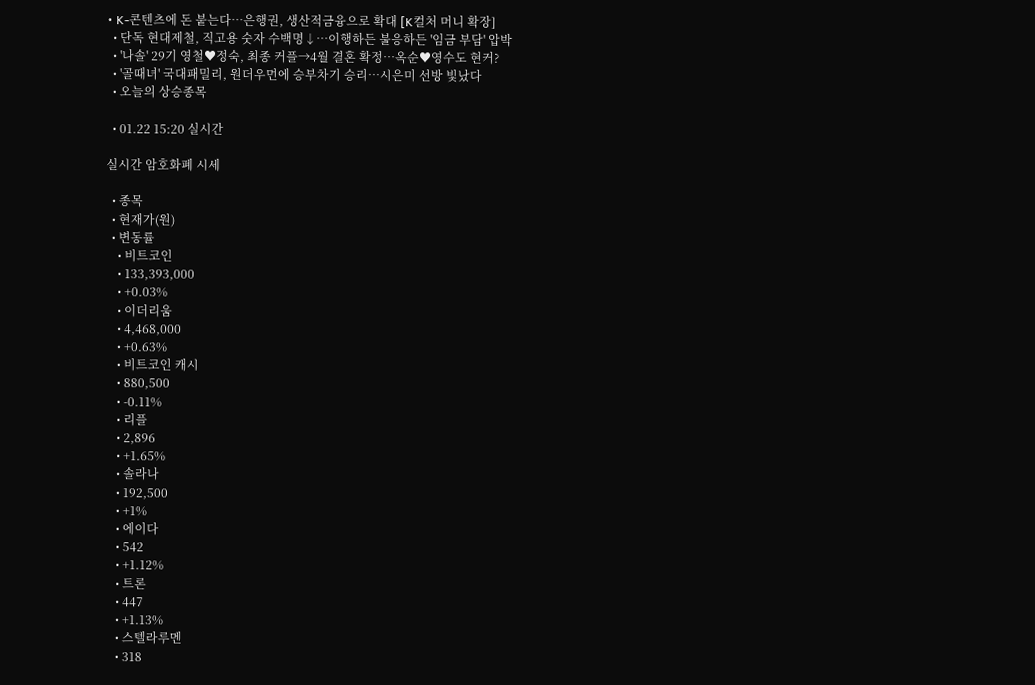• K-콘텐츠에 돈 붙는다⋯은행권, 생산적금융으로 확대 [K컬처 머니 확장]
  • 단독 현대제철, 직고용 숫자 수백명↓⋯이행하든 불응하든 '임금 부담' 압박
  • '나솔' 29기 영철♥정숙, 최종 커플→4월 결혼 확정⋯옥순♥영수도 현커?
  • '골때녀' 국대패밀리, 원더우먼에 승부차기 승리⋯시은미 선방 빛났다
  • 오늘의 상승종목

  • 01.22 15:20 실시간

실시간 암호화폐 시세

  • 종목
  • 현재가(원)
  • 변동률
    • 비트코인
    • 133,393,000
    • +0.03%
    • 이더리움
    • 4,468,000
    • +0.63%
    • 비트코인 캐시
    • 880,500
    • -0.11%
    • 리플
    • 2,896
    • +1.65%
    • 솔라나
    • 192,500
    • +1%
    • 에이다
    • 542
    • +1.12%
    • 트론
    • 447
    • +1.13%
    • 스텔라루멘
    • 318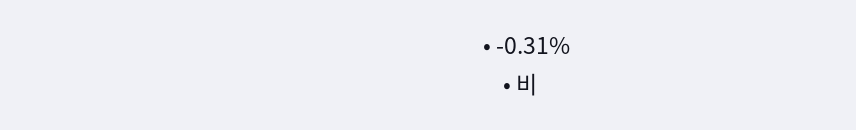• -0.31%
    • 비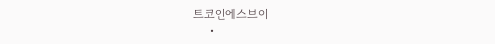트코인에스브이
    •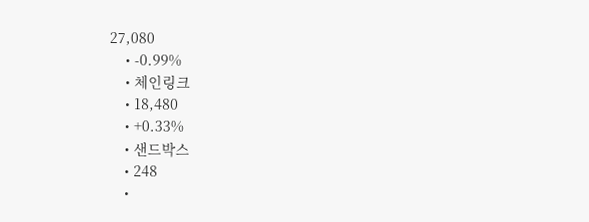27,080
    • -0.99%
    • 체인링크
    • 18,480
    • +0.33%
    • 샌드박스
    • 248
    •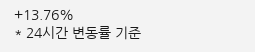+13.76%
* 24시간 변동률 기준